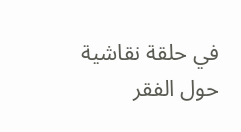في حلقة نقاشية حول الفقر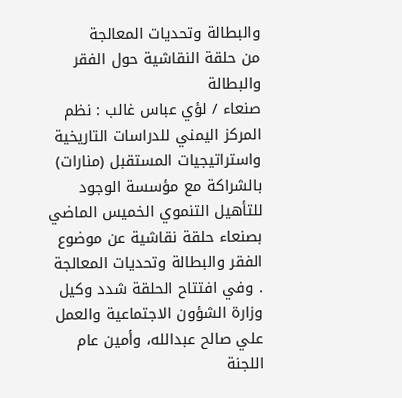والبطالة وتحديات المعالجة
من حلقة النقاشية حول الفقر والبطالة
صنعاء / لؤي عباس غالب : نظم المركز اليمني للدراسات التاريخية واستراتيجيات المستقبل (منارات) بالشراكة مع مؤسسة الوجود للتأهيل التنموي الخميس الماضي بصنعاء حلقة نقاشية عن موضوع الفقر والبطالة وتحديات المعالجة . وفي افتتاح الحلقة شدد وكيل وزارة الشؤون الاجتماعية والعمل علي صالح عبدالله، وأمين عام اللجنة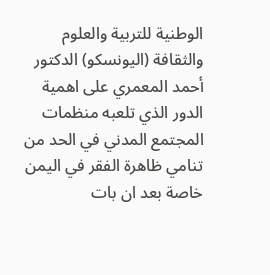الوطنية للتربية والعلوم والثقافة (اليونسكو) الدكتور أحمد المعمري على اهمية الدور الذي تلعبه منظمات المجتمع المدني في الحد من تنامي ظاهرة الفقر في اليمن خاصة بعد ان بات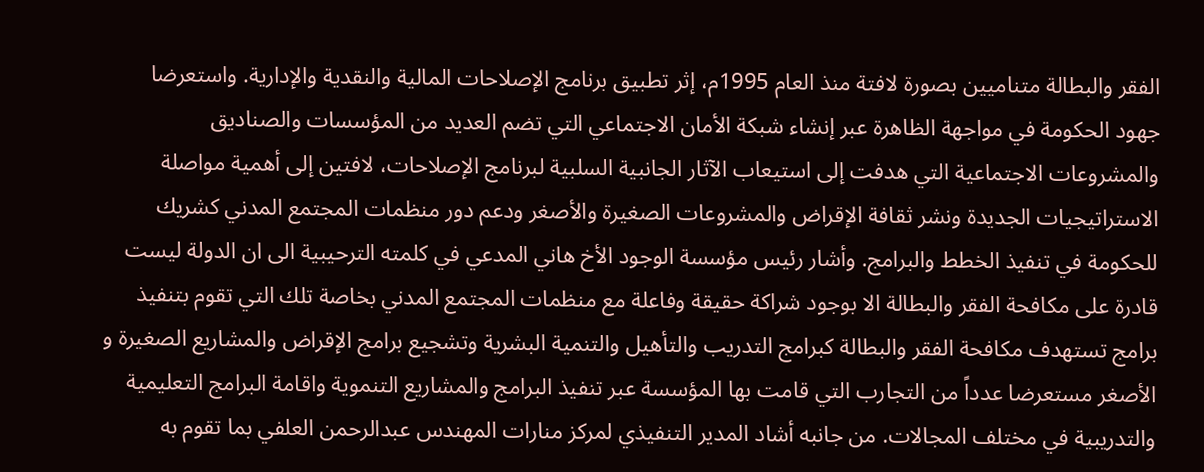الفقر والبطالة متناميين بصورة لافتة منذ العام 1995م، إثر تطبيق برنامج الإصلاحات المالية والنقدية والإدارية. واستعرضا جهود الحكومة في مواجهة الظاهرة عبر إنشاء شبكة الأمان الاجتماعي التي تضم العديد من المؤسسات والصناديق والمشروعات الاجتماعية التي هدفت إلى استيعاب الآثار الجانبية السلبية لبرنامج الإصلاحات، لافتين إلى أهمية مواصلة الاستراتيجيات الجديدة ونشر ثقافة الإقراض والمشروعات الصغيرة والأصغر ودعم دور منظمات المجتمع المدني كشريك للحكومة في تنفيذ الخطط والبرامج. وأشار رئيس مؤسسة الوجود الأخ هاني المدعي في كلمته الترحيبية الى ان الدولة ليست قادرة على مكافحة الفقر والبطالة الا بوجود شراكة حقيقة وفاعلة مع منظمات المجتمع المدني بخاصة تلك التي تقوم بتنفيذ برامج تستهدف مكافحة الفقر والبطالة كبرامج التدريب والتأهيل والتنمية البشرية وتشجيع برامج الإقراض والمشاريع الصغيرة و الأصغر مستعرضا عدداً من التجارب التي قامت بها المؤسسة عبر تنفيذ البرامج والمشاريع التنموية واقامة البرامج التعليمية والتدريبية في مختلف المجالات. من جانبه أشاد المدير التنفيذي لمركز منارات المهندس عبدالرحمن العلفي بما تقوم به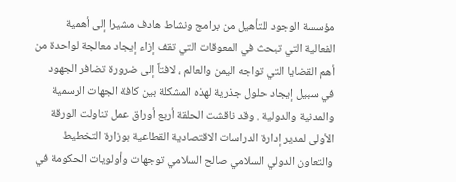مؤسسة الوجود للتأهيل من برامج ونشاط هادف مشيرا إلى أهمية الفعالية التي تبحث في المعوقات التي تقف إزاء إيجاد معالجة لواحدة من أهم القضايا التي تواجه اليمن والعالم ، لافتاً إلى ضرورة تضافر الجهود في سبيل إيجاد حلول جذرية لهذه المشكلة بين كافة الجهات الرسمية والمدنية والدولية . وقد ناقشت الحلقة أربع أوراق عمل تناولت الورقة الأولى لمدير إدارة الدراسات الاقتصادية القطاعية بوزارة التخطيط والتعاون الدولي السلامي صالح السلامي توجهات وأولويات الحكومة في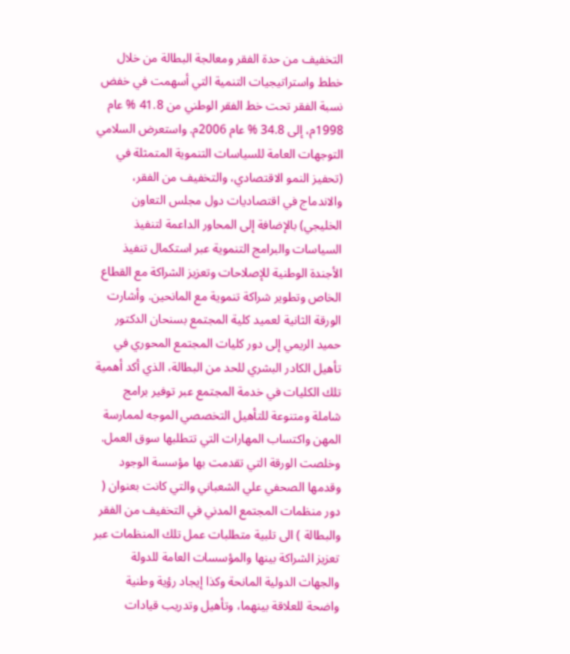التخفيف من حدة الفقر ومعالجة البطالة من خلال خطط واستراتيجيات التنمية التي أسهمت في خفض نسبة الفقر تحت خط الفقر الوطني من 41.8 % عام 1998م، إلى 34.8 % عام 2006م. واستعرض السلامي التوجهات العامة للسياسات التنموية المتمثلة في (تحفيز النمو الاقتصادي، والتخفيف من الفقر، والاندماج في اقتصاديات دول مجلس التعاون الخليجي) بالإضافة إلى المحاور الداعمة لتنفيذ السياسات والبرامج التنموية عبر استكمال تنفيذ الأجندة الوطنية للإصلاحات وتعزيز الشراكة مع القطاع الخاص وتطوير شراكة تنموية مع المانحين. وأشارت الورقة الثانية لعميد كلية المجتمع بسنحان الدكتور حميد الريمي إلى دور كليات المجتمع المحوري في تأهيل الكادر البشري للحد من البطالة، الذي أكد أهمية تلك الكليات في خدمة المجتمع عبر توفير برامج شاملة ومتنوعة للتأهيل التخصصي الموجه لممارسة المهن واكتساب المهارات التي تتطلبها سوق العمل. وخلصت الورقة التي تقدمت بها مؤسسة الوجود وقدمها الصحفي علي الشعباني والتي كانت بعنوان ( دور منظمات المجتمع المدني في التخفيف من الفقر والبطالة ) الى تلبية متطلبات عمل تلك المنظمات عبر تعزيز الشراكة بينها والمؤسسات العامة للدولة والجهات الدولية المانحة وكذا إيجاد رؤية وطنية واضحة للعلاقة بينهما، وتأهيل وتدريب قيادات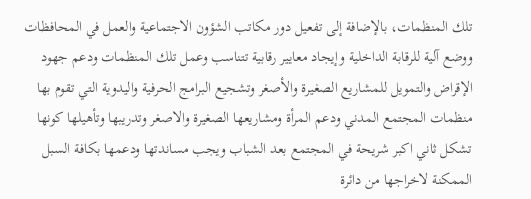تلك المنظمات، بالإضافة إلى تفعيل دور مكاتب الشؤون الاجتماعية والعمل في المحافظات ووضع آلية للرقابة الداخلية وإيجاد معايير رقابية تتناسب وعمل تلك المنظمات ودعم جهود الإقراض والتمويل للمشاريع الصغيرة والأصغر وتشجيع البرامج الحرفية واليدوية التي تقوم بها منظمات المجتمع المدني ودعم المرأة ومشاريعها الصغيرة والاصغر وتدريبها وتأهيلها كونها تشكل ثاني اكبر شريحة في المجتمع بعد الشباب ويجب مساندتها ودعمها بكافة السبل الممكنة لاخراجها من دائرة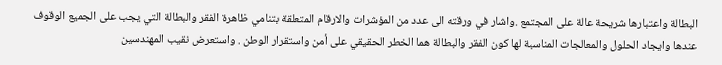البطالة واعتبارها شريحة عالة على المجتمع .واشار في ورقته الى عدد من المؤشرات والارقام المتعلقة بتنامي ظاهرة الفقر والبطالة التي يجب على الجميع الوقوف عندها وايجاد الحلول والمعالجات المناسبة لها كون الفقر والبطالة هما الخطر الحقيقي على أمن واستقرار الوطن . واستعرض نقيب المهندسين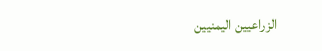الزراعيين اليمنيين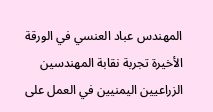المهندس عباد العنسي في الورقة الأخيرة تجربة نقابة المهندسين الزراعيين اليمنيين في العمل على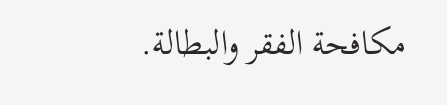مكافحة الفقر والبطالة.